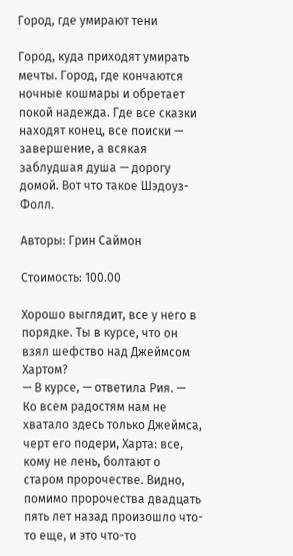Город, где умирают тени

Город, куда приходят умирать мечты. Город, где кончаются ночные кошмары и обретает покой надежда. Где все сказки находят конец, все поиски — завершение, а всякая заблудшая душа — дорогу домой. Вот что такое Шэдоуз-Фолл.

Авторы: Грин Саймон

Стоимость: 100.00

Хорошо выглядит, все у него в порядке. Ты в курсе, что он взял шефство над Джеймсом Хартом?
— В курсе, — ответила Рия. — Ко всем радостям нам не хватало здесь только Джеймса, черт его подери, Харта: все, кому не лень, болтают о старом пророчестве. Видно, помимо пророчества двадцать пять лет назад произошло что-то еще, и это что-то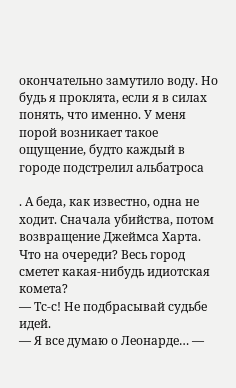окончательно замутило воду. Но будь я проклята, если я в силах понять, что именно. У меня порой возникает такое ощущение, будто каждый в городе подстрелил альбатроса

. А беда, как известно, одна не ходит. Сначала убийства, потом возвращение Джеймса Харта. Что на очереди? Весь город сметет какая-нибудь идиотская комета?
— Тс-с! Не подбрасывай судьбе идей.
— Я все думаю о Леонарде… —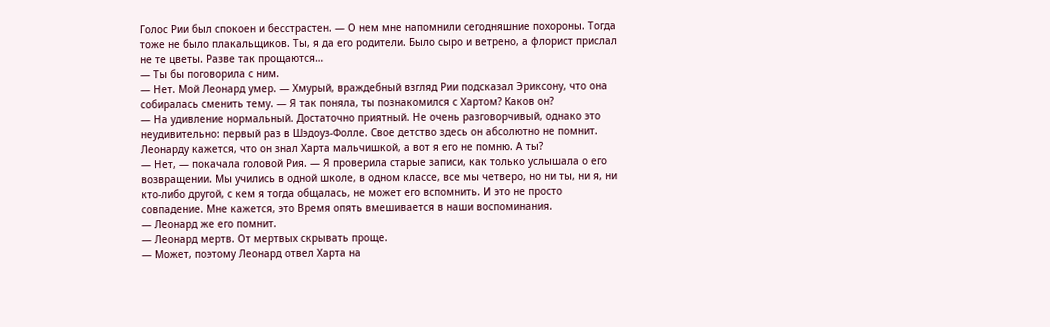Голос Рии был спокоен и бесстрастен. — О нем мне напомнили сегодняшние похороны. Тогда тоже не было плакальщиков. Ты, я да его родители. Было сыро и ветрено, а флорист прислал не те цветы. Разве так прощаются…
— Ты бы поговорила с ним.
— Нет. Мой Леонард умер. — Хмурый, враждебный взгляд Рии подсказал Эриксону, что она собиралась сменить тему. — Я так поняла, ты познакомился с Хартом? Каков он?
— На удивление нормальный. Достаточно приятный. Не очень разговорчивый, однако это неудивительно: первый раз в Шэдоуз-Фолле. Свое детство здесь он абсолютно не помнит. Леонарду кажется, что он знал Харта мальчишкой, а вот я его не помню. А ты?
— Нет, — покачала головой Рия. — Я проверила старые записи, как только услышала о его возвращении. Мы учились в одной школе, в одном классе, все мы четверо, но ни ты, ни я, ни кто-либо другой, с кем я тогда общалась, не может его вспомнить. И это не просто совпадение. Мне кажется, это Время опять вмешивается в наши воспоминания.
— Леонард же его помнит.
— Леонард мертв. От мертвых скрывать проще.
— Может, поэтому Леонард отвел Харта на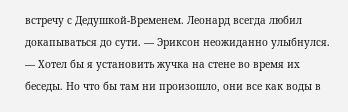встречу с Дедушкой-Временем. Леонард всегда любил докапываться до сути. — Эриксон неожиданно улыбнулся. — Хотел бы я установить жучка на стене во время их беседы. Но что бы там ни произошло, они все как воды в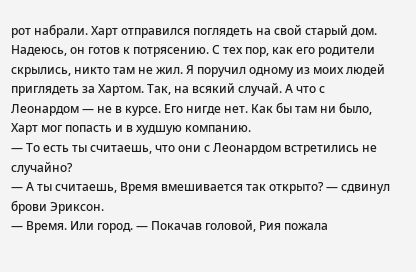рот набрали. Харт отправился поглядеть на свой старый дом. Надеюсь, он готов к потрясению. С тех пор, как его родители скрылись, никто там не жил. Я поручил одному из моих людей приглядеть за Хартом. Так, на всякий случай. А что с Леонардом — не в курсе. Его нигде нет. Как бы там ни было, Харт мог попасть и в худшую компанию.
— То есть ты считаешь, что они с Леонардом встретились не случайно?
— А ты считаешь, Время вмешивается так открыто? — сдвинул брови Эриксон.
— Время. Или город. — Покачав головой, Рия пожала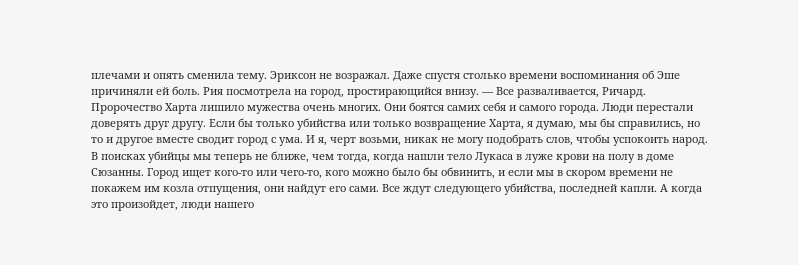плечами и опять сменила тему. Эриксон не возражал. Даже спустя столько времени воспоминания об Эше причиняли ей боль. Рия посмотрела на город, простирающийся внизу. — Все разваливается, Ричард. Пророчество Харта лишило мужества очень многих. Они боятся самих себя и самого города. Люди перестали доверять друг другу. Если бы только убийства или только возвращение Харта, я думаю, мы бы справились, но то и другое вместе сводит город с ума. И я, черт возьми, никак не могу подобрать слов, чтобы успокоить народ. В поисках убийцы мы теперь не ближе, чем тогда, когда нашли тело Лукаса в луже крови на полу в доме Сюзанны. Город ищет кого-то или чего-то, кого можно было бы обвинить, и если мы в скором времени не покажем им козла отпущения, они найдут его сами. Все ждут следующего убийства, последней капли. А когда это произойдет, люди нашего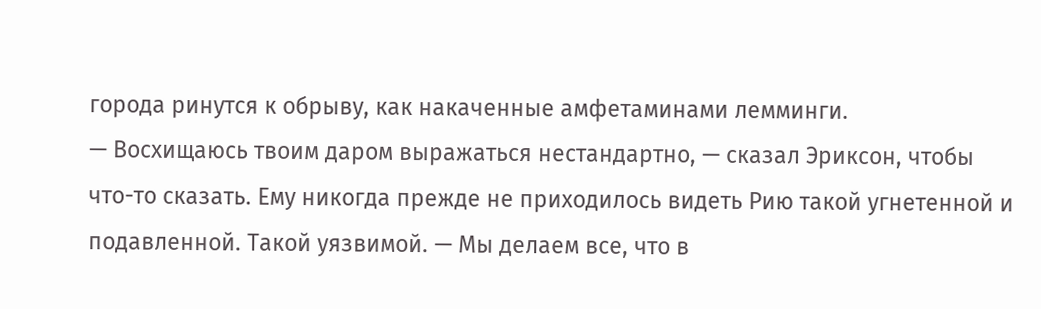города ринутся к обрыву, как накаченные амфетаминами лемминги.
— Восхищаюсь твоим даром выражаться нестандартно, — сказал Эриксон, чтобы что-то сказать. Ему никогда прежде не приходилось видеть Рию такой угнетенной и подавленной. Такой уязвимой. — Мы делаем все, что в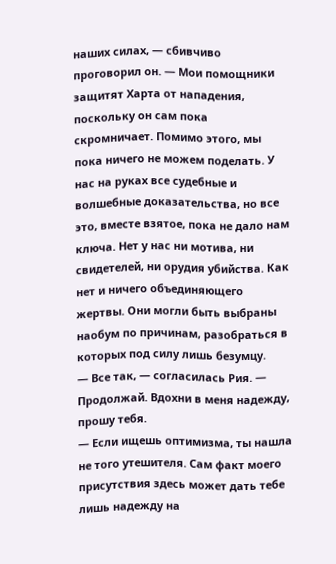наших силах, — сбивчиво проговорил он. — Мои помощники защитят Харта от нападения, поскольку он сам пока скромничает. Помимо этого, мы пока ничего не можем поделать. У нас на руках все судебные и волшебные доказательства, но все это, вместе взятое, пока не дало нам ключа. Нет у нас ни мотива, ни свидетелей, ни орудия убийства. Как нет и ничего объединяющего жертвы. Они могли быть выбраны наобум по причинам, разобраться в которых под силу лишь безумцу.
— Все так, — согласилась Рия. — Продолжай. Вдохни в меня надежду, прошу тебя.
— Если ищешь оптимизма, ты нашла не того утешителя. Сам факт моего присутствия здесь может дать тебе лишь надежду на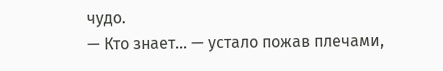чудо.
— Кто знает… — устало пожав плечами,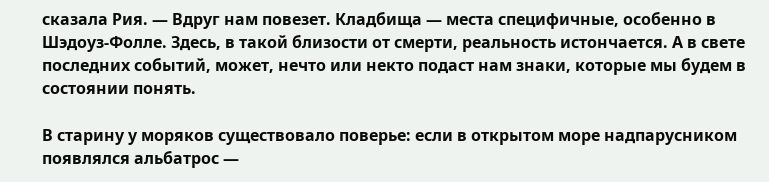сказала Рия. — Вдруг нам повезет. Кладбища — места специфичные, особенно в Шэдоуз-Фолле. Здесь, в такой близости от смерти, реальность истончается. А в свете последних событий, может, нечто или некто подаст нам знаки, которые мы будем в состоянии понять.

В старину у моряков существовало поверье: если в открытом море надпарусником появлялся альбатрос —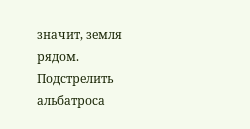значит, земля рядом. Подстрелить альбатроса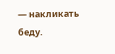— накликать беду.